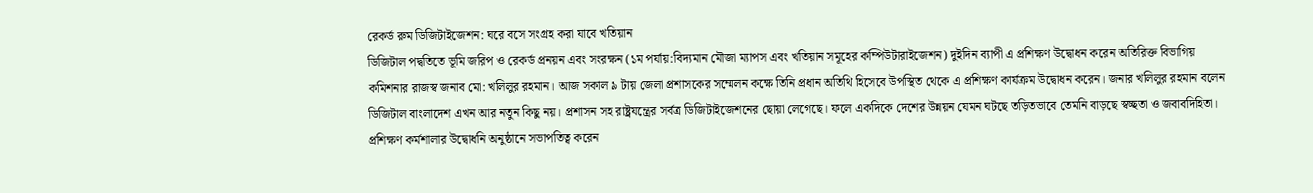রেকর্ড রুম ডিজিটাইজেশন: ঘরে বসে সংগ্রহ করা যাবে খতিয়ান
ডিজিটাল পদ্বতিতে ভূমি জরিপ ও রেকর্ড প্রনয়ন এবং সংরক্ষন (১ম পর্যায়:বিদ্যমান মৌজা ম্যাপস এবং খতিয়ান সমূহের কম্পিউটারাইজেশন) দুইদিন ব্যাপী এ প্রশিক্ষণ উদ্বোধন করেন অতিরিক্ত বিভাগিয় কমিশনার রাজস্ব জনাব মো: খলিলুর রহমান। আজ সকাল ৯ টায় জেলা প্রশাসকের সম্মেলন কক্ষে তিনি প্রধান অতিথি হিসেবে উপস্থিত থেকে এ প্রশিক্ষণ কার্যক্রম উদ্বোধন করেন। জনার খলিলুর রহমান বলেন ডিজিটাল বাংলাদেশ এখন আর নতুন কিছু নয়। প্রশাসন সহ রাষ্ট্রযন্ত্রের সর্বত্র ডিজিটাইজেশনের ছোয়া লেগেছে। ফলে একদিকে দেশের উন্নয়ন যেমন ঘটছে তড়িতভাবে তেমনি বাড়ছে স্বচ্ছতা ও জবাবদিহিতা।
প্রশিক্ষণ কর্মশালার উদ্বোধনি অনুষ্ঠানে সভাপতিত্ব করেন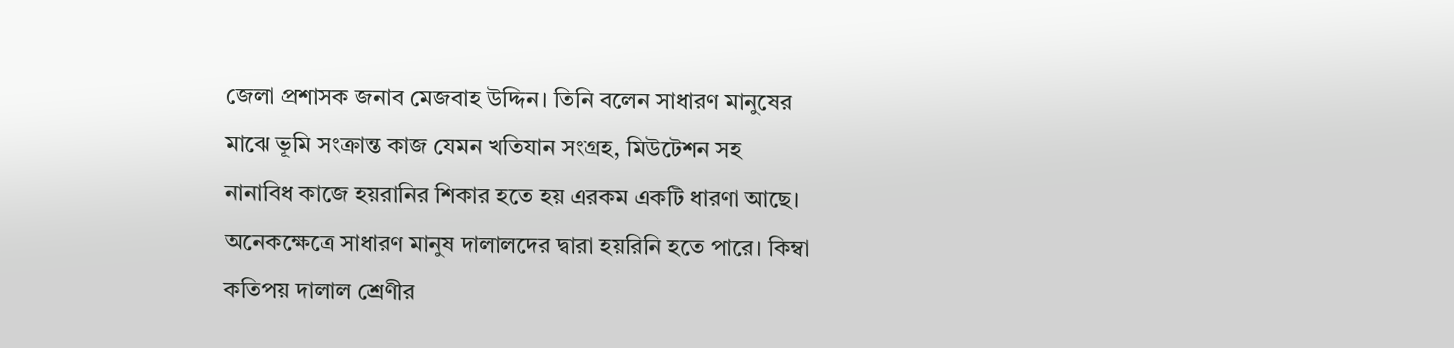জেলা প্রশাসক জনাব মেজবাহ উদ্দিন। তিনি বলেন সাধারণ মানুষের মাঝে ভূমি সংক্রান্ত কাজ যেমন খতিযান সংগ্রহ, মিউটেশন সহ নানাবিধ কাজে হয়রানির শিকার হতে হয় এরকম একটি ধারণা আছে। অনেকক্ষেত্রে সাধারণ মানুষ দালালদের দ্বারা হয়রিনি হতে পারে। কিম্বা কতিপয় দালাল শ্রেণীর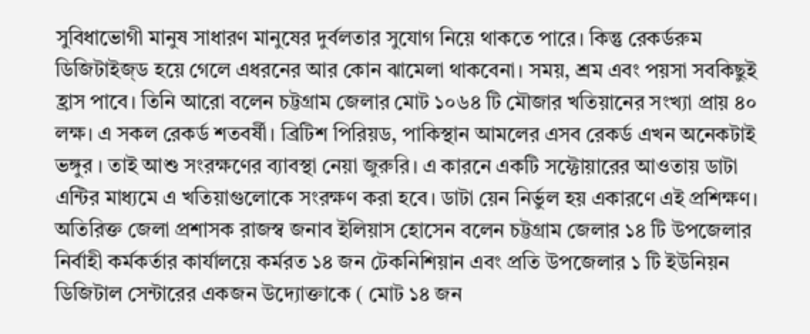সুবিধাভোগী মানুষ সাধারণ মানুষের দুর্বলতার সুযোগ নিয়ে থাকতে পারে। কিন্তু রেকর্ডরুম ডিজিটাইজ্ড হয়ে গেলে এধরনের আর কোন ঝামেলা থাকবেনা। সময়, শ্রম এবং পয়সা সবকিছুই হ্রাস পাবে। তিনি আরো বলেন চট্টগ্রাম জেলার মোট ১০৬৪ টি মৌজার খতিয়ানের সংখ্যা প্রায় ৪০ লক্ষ। এ সকল রেকর্ড শতবর্ষী। ব্রিটিশ পিরিয়ড, পাকিস্থান আমলের এসব রেকর্ড এখন অনেকটাই ভঙ্গুর । তাই আশু সংরক্ষণের ব্যাবস্থা নেয়া জুরুরি। এ কারনে একটি সফ্টোয়ারের আওতায় ডাটা এন্টির মাধ্যমে এ খতিয়াগুলোকে সংরক্ষণ করা হবে। ডাটা য়েন নির্ভুল হয় একারণে এই প্রশিক্ষণ। অতিরিক্ত জেলা প্রশাসক রাজস্ব জনাব ইলিয়াস হোসেন বলেন চট্টগ্রাম জেলার ১৪ টি উপজেলার নির্বাহী কর্মকর্তার কার্যালয়ে কর্মরত ১৪ জন টেকনিশিয়ান এবং প্রতি উপজেলার ১ টি ইউনিয়ন ডিজিটাল সেন্টারের একজন উদ্যোক্তাকে ( মোট ১৪ জন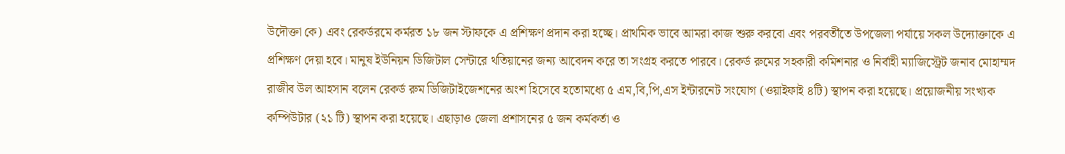উদৌক্তা কে) এবং রেকর্ডরমে কর্মরত ১৮ জন স্টাফকে এ প্রশিক্ষণ প্রদান করা হচ্ছে। প্রাথমিক ভাবে আমরা কাজ শুরু করবো এবং পরবর্তীতে উপজেলা পর্যায়ে সকল উদ্যোক্তাকে এ প্রশিক্ষণ দেয়া হবে। মানুষ ইউনিয়ন ডিজিটাল সেন্টারে থতিয়ানের জন্য আবেদন করে তা সংগ্রহ করতে পারবে। রেকর্ড রুমের সহকারী কমিশনার ও নির্বাহী ম্যাজিস্ট্রেট জনাব মোহাম্মদ রাজীব উল আহসান বলেন রেকর্ড রুম ডিজিটাইজেশনের অংশ হিসেবে হতোমধ্যে ৫ এম,বি,পি,এস ইন্টারনেট সংযোগ (ওয়াইফাই ৪টি) স্থাপন করা হয়েছে। প্রয়োজনীয় সংখ্যক কম্পিউটার (২১ টি) স্থাপন করা হয়েছে। এছাড়াও জেলা প্রশাসনের ৫ জন কর্মকর্তা ও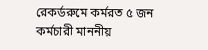রেকর্ডরুমে কর্মরত ৫ জন কর্মচারী মাননীয়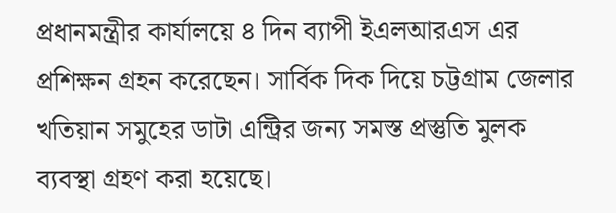প্রধানমন্ত্রীর কার্যালয়ে ৪ দিন ব্যাপী ইএলআরএস এর প্রশিক্ষন গ্রহন করেছেন। সার্বিক দিক দিয়ে চট্টগ্রাম জেলার খতিয়ান সমুহের ডাটা এন্ট্রির জন্য সমস্ত প্রস্তুতি মুলক ব্যবস্থা গ্রহণ করা হয়েছে।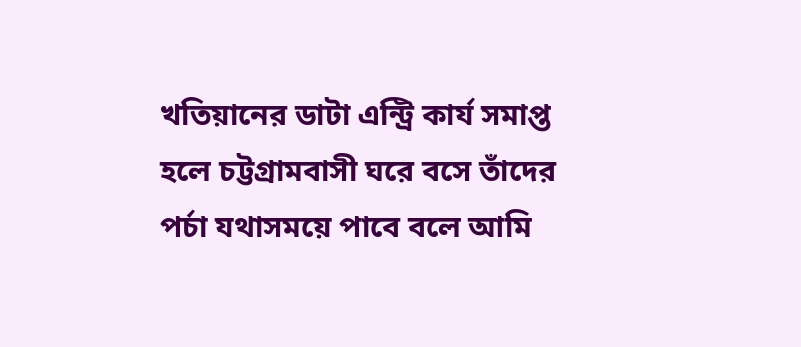খতিয়ানের ডাটা এন্ট্রি কার্য সমাপ্ত হলে চট্টগ্রামবাসী ঘরে বসে তাঁদের পর্চা যথাসময়ে পাবে বলে আমি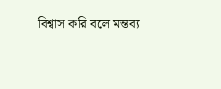বিশ্বাস করি বলে মন্তব্য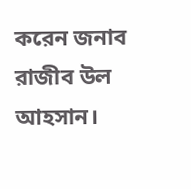করেন জনাব রাজীব উল আহসান।